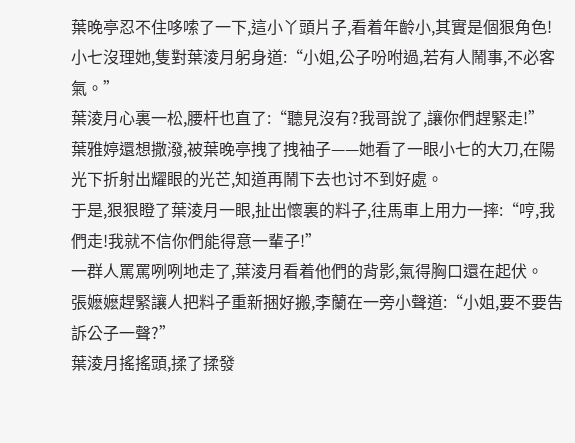葉晚亭忍不住哆嗦了一下,這小丫頭片子,看着年齡小,其實是個狠角色!
小七沒理她,隻對葉淩月躬身道:“小姐,公子吩咐過,若有人鬧事,不必客氣。”
葉淩月心裏一松,腰杆也直了:“聽見沒有?我哥說了,讓你們趕緊走!”
葉雅婷還想撒潑,被葉晚亭拽了拽袖子——她看了一眼小七的大刀,在陽光下折射出耀眼的光芒,知道再鬧下去也讨不到好處。
于是,狠狠瞪了葉淩月一眼,扯出懷裏的料子,往馬車上用力一摔:“哼,我們走!我就不信你們能得意一輩子!”
一群人罵罵咧咧地走了,葉淩月看着他們的背影,氣得胸口還在起伏。
張嬷嬷趕緊讓人把料子重新捆好搬,李蘭在一旁小聲道:“小姐,要不要告訴公子一聲?”
葉淩月搖搖頭,揉了揉發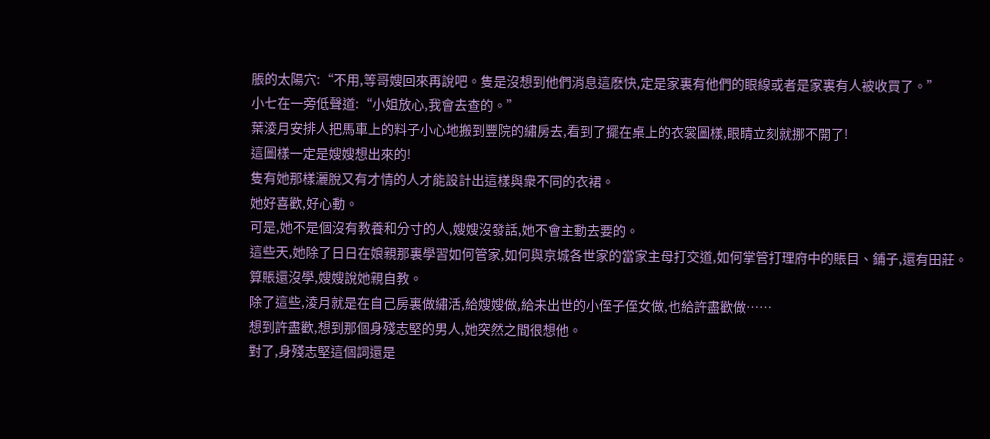脹的太陽穴:“不用,等哥嫂回來再說吧。隻是沒想到他們消息這麽快,定是家裏有他們的眼線或者是家裏有人被收買了。”
小七在一旁低聲道:“小姐放心,我會去查的。”
葉淩月安排人把馬車上的料子小心地搬到豐院的繡房去,看到了擺在桌上的衣裳圖樣,眼睛立刻就挪不開了!
這圖樣一定是嫂嫂想出來的!
隻有她那樣灑脫又有才情的人才能設計出這樣與衆不同的衣裙。
她好喜歡,好心動。
可是,她不是個沒有教養和分寸的人,嫂嫂沒發話,她不會主動去要的。
這些天,她除了日日在娘親那裏學習如何管家,如何與京城各世家的當家主母打交道,如何掌管打理府中的賬目、鋪子,還有田莊。
算賬還沒學,嫂嫂說她親自教。
除了這些,淩月就是在自己房裏做繡活,給嫂嫂做,給未出世的小侄子侄女做,也給許盡歡做……
想到許盡歡,想到那個身殘志堅的男人,她突然之間很想他。
對了,身殘志堅這個詞還是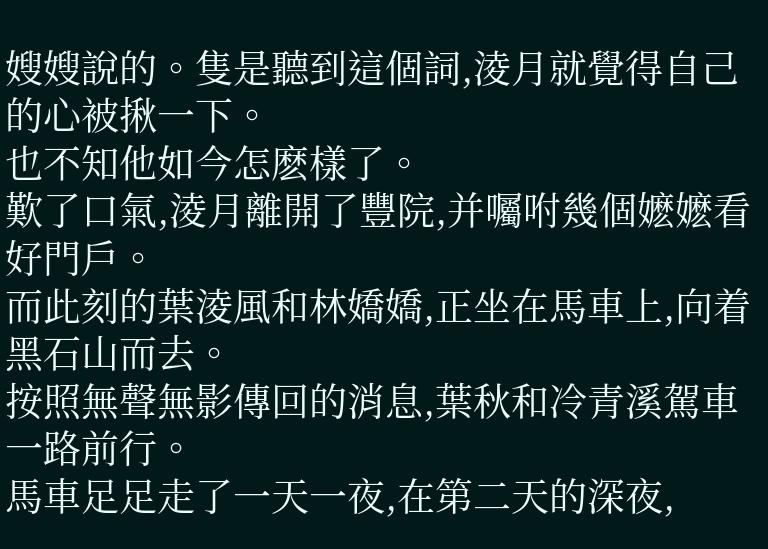嫂嫂說的。隻是聽到這個詞,淩月就覺得自己的心被揪一下。
也不知他如今怎麽樣了。
歎了口氣,淩月離開了豐院,并囑咐幾個嬷嬷看好門戶。
而此刻的葉淩風和林嬌嬌,正坐在馬車上,向着黑石山而去。
按照無聲無影傳回的消息,葉秋和冷青溪駕車一路前行。
馬車足足走了一天一夜,在第二天的深夜,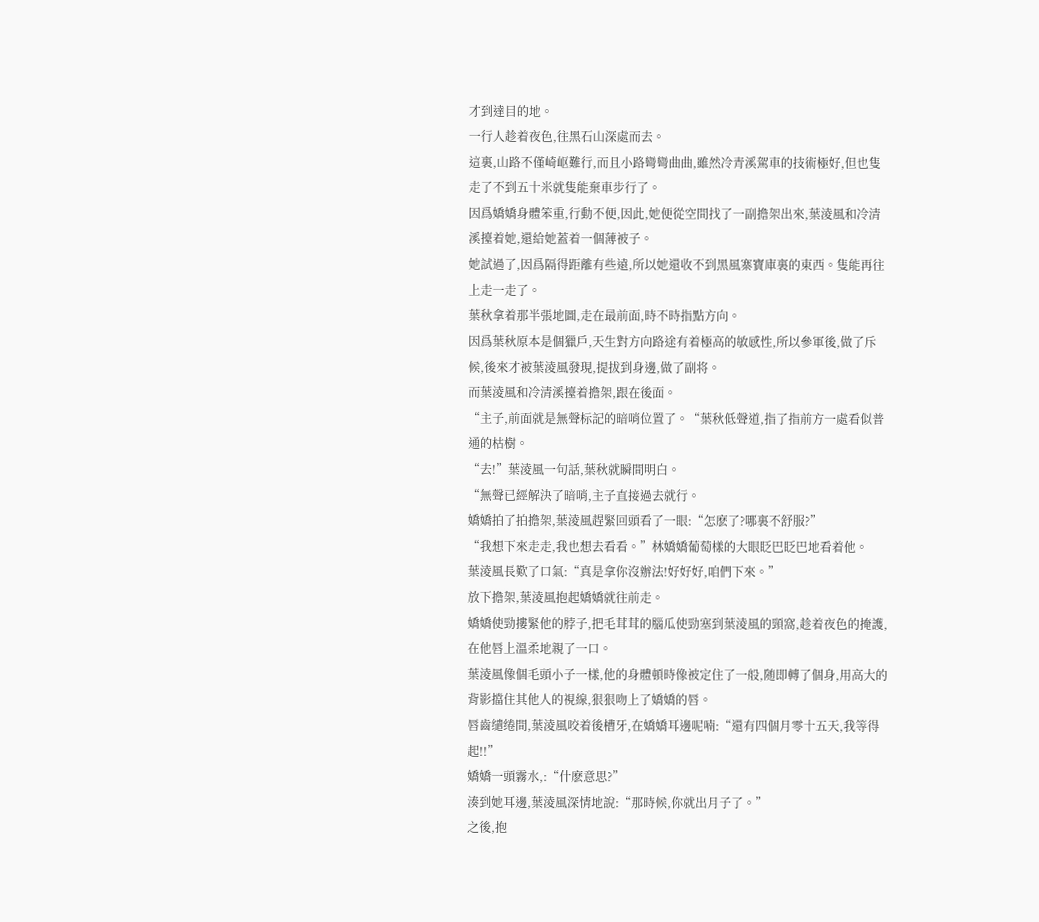才到達目的地。
一行人趁着夜色,往黑石山深處而去。
這裏,山路不僅崎岖難行,而且小路彎彎曲曲,雖然冷青溪駕車的技術極好,但也隻走了不到五十米就隻能棄車步行了。
因爲嬌嬌身體笨重,行動不便,因此,她便從空間找了一副擔架出來,葉淩風和冷清溪擡着她,還給她蓋着一個薄被子。
她試過了,因爲隔得距離有些遠,所以她還收不到黑風寨寶庫裏的東西。隻能再往上走一走了。
葉秋拿着那半張地圖,走在最前面,時不時指點方向。
因爲葉秋原本是個獵戶,天生對方向路途有着極高的敏感性,所以參軍後,做了斥候,後來才被葉淩風發現,提拔到身邊,做了副将。
而葉淩風和冷清溪擡着擔架,跟在後面。
“主子,前面就是無聲标記的暗哨位置了。“葉秋低聲道,指了指前方一處看似普通的枯樹。
“去!”葉淩風一句話,葉秋就瞬間明白。
“無聲已經解決了暗哨,主子直接過去就行。
嬌嬌拍了拍擔架,葉淩風趕緊回頭看了一眼:“怎麽了?哪裏不舒服?”
“我想下來走走,我也想去看看。”林嬌嬌葡萄樣的大眼眨巴眨巴地看着他。
葉淩風長歎了口氣:“真是拿你沒辦法!好好好,咱們下來。”
放下擔架,葉淩風抱起嬌嬌就往前走。
嬌嬌使勁摟緊他的脖子,把毛茸茸的腦瓜使勁塞到葉淩風的頸窩,趁着夜色的掩護,在他唇上溫柔地親了一口。
葉淩風像個毛頭小子一樣,他的身體頓時像被定住了一般,随即轉了個身,用高大的背影擋住其他人的視線,狠狠吻上了嬌嬌的唇。
唇齒缱绻間,葉淩風咬着後槽牙,在嬌嬌耳邊呢喃:“還有四個月零十五天,我等得起!!”
嬌嬌一頭霧水,:“什麽意思?”
湊到她耳邊,葉淩風深情地說:“那時候,你就出月子了。”
之後,抱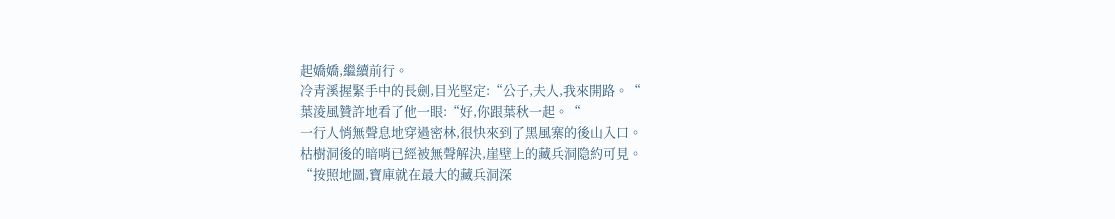起嬌嬌,繼續前行。
冷青溪握緊手中的長劍,目光堅定:“公子,夫人,我來開路。“
葉淩風贊許地看了他一眼:“好,你跟葉秋一起。“
一行人悄無聲息地穿過密林,很快來到了黑風寨的後山入口。
枯樹洞後的暗哨已經被無聲解決,崖壁上的藏兵洞隐約可見。
“按照地圖,寶庫就在最大的藏兵洞深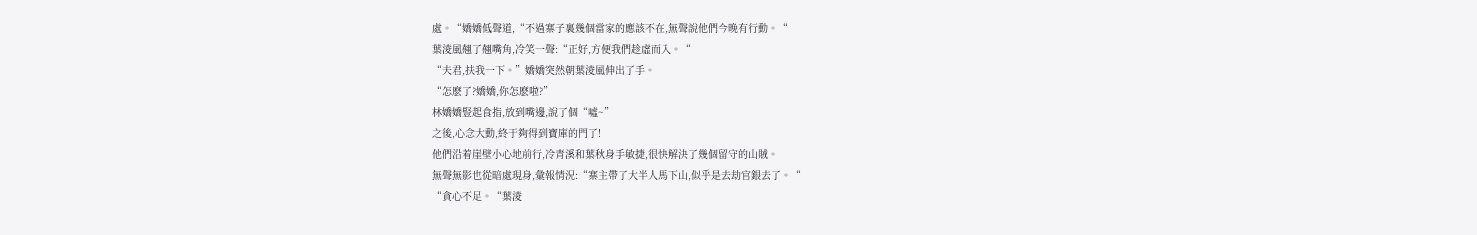處。“嬌嬌低聲道,“不過寨子裏幾個當家的應該不在,無聲說他們今晚有行動。“
葉淩風翹了翹嘴角,冷笑一聲:“正好,方便我們趁虛而入。“
“夫君,扶我一下。”嬌嬌突然朝葉淩風伸出了手。
“怎麽了?嬌嬌,你怎麽啦?”
林嬌嬌豎起食指,放到嘴邊,說了個“噓~”
之後,心念大動,終于夠得到寶庫的門了!
他們沿着崖壁小心地前行,冷青溪和葉秋身手敏捷,很快解決了幾個留守的山賊。
無聲無影也從暗處現身,彙報情況:“寨主帶了大半人馬下山,似乎是去劫官銀去了。“
“貪心不足。“葉淩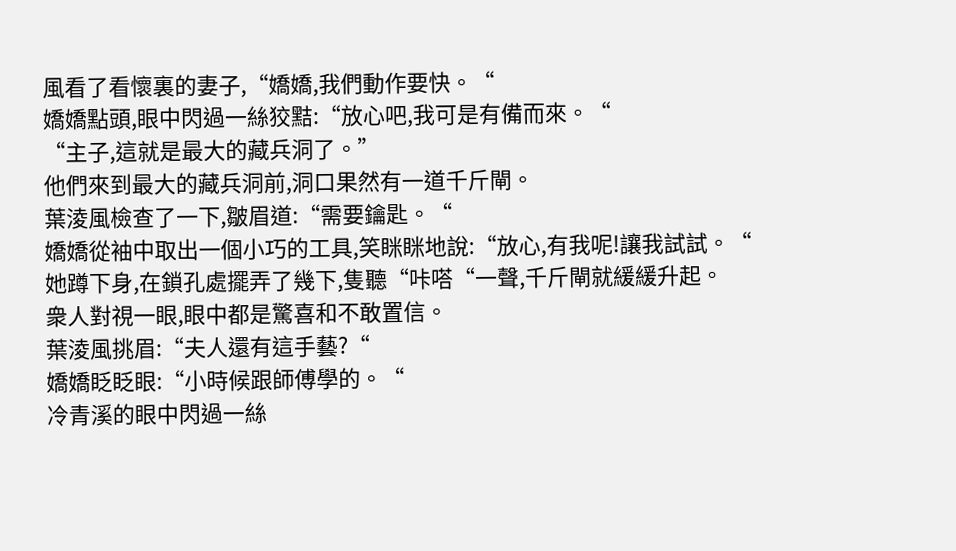風看了看懷裏的妻子,“嬌嬌,我們動作要快。“
嬌嬌點頭,眼中閃過一絲狡黠:“放心吧,我可是有備而來。“
“主子,這就是最大的藏兵洞了。”
他們來到最大的藏兵洞前,洞口果然有一道千斤閘。
葉淩風檢查了一下,皺眉道:“需要鑰匙。“
嬌嬌從袖中取出一個小巧的工具,笑眯眯地說:“放心,有我呢!讓我試試。“
她蹲下身,在鎖孔處擺弄了幾下,隻聽“咔嗒“一聲,千斤閘就緩緩升起。
衆人對視一眼,眼中都是驚喜和不敢置信。
葉淩風挑眉:“夫人還有這手藝?“
嬌嬌眨眨眼:“小時候跟師傅學的。“
冷青溪的眼中閃過一絲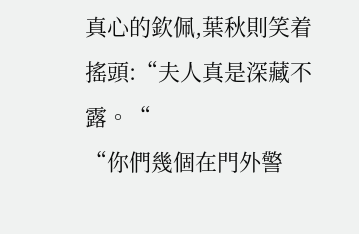真心的欽佩,葉秋則笑着搖頭:“夫人真是深藏不露。“
“你們幾個在門外警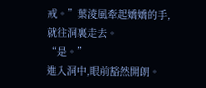戒。”葉淩風牽起嬌嬌的手,就往洞裏走去。
“是。”
進入洞中,眼前豁然開朗。